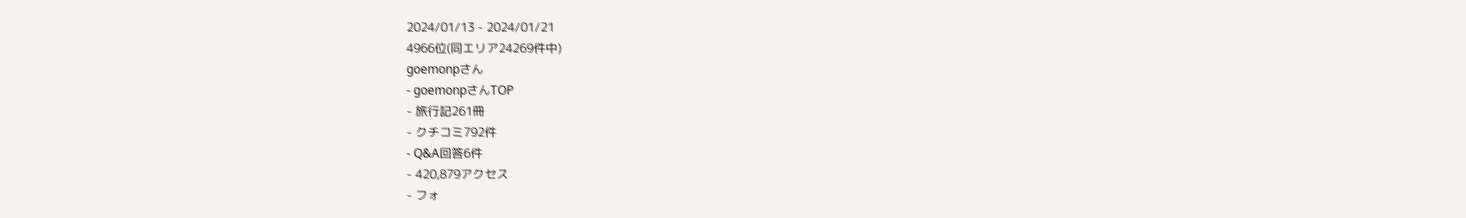2024/01/13 - 2024/01/21
4966位(同エリア24269件中)
goemonpさん
- goemonpさんTOP
- 旅行記261冊
- クチコミ792件
- Q&A回答6件
- 420,879アクセス
- フォ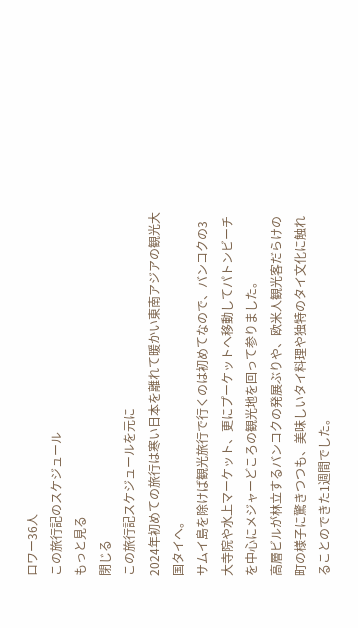ロワー36人
この旅行記のスケジュール
もっと見る
閉じる
この旅行記スケジュールを元に
2024年初めての旅行は寒い日本を離れて暖かい東南アジアの観光大国タイへ。
サムイ島を除けば観光旅行で行くのは初めてなので、バンコクの3大寺院や水上マーケット、更にプーケットへ移動してパトンビーチを中心にメジャーどころの観光地を回って参りました。
高層ビルが林立するバンコクの発展ぶりや、欧米人観光客だらけの町の様子に驚きつつも、美味しいタイ料理や独特のタイ文化に触れることのできた1週間でした。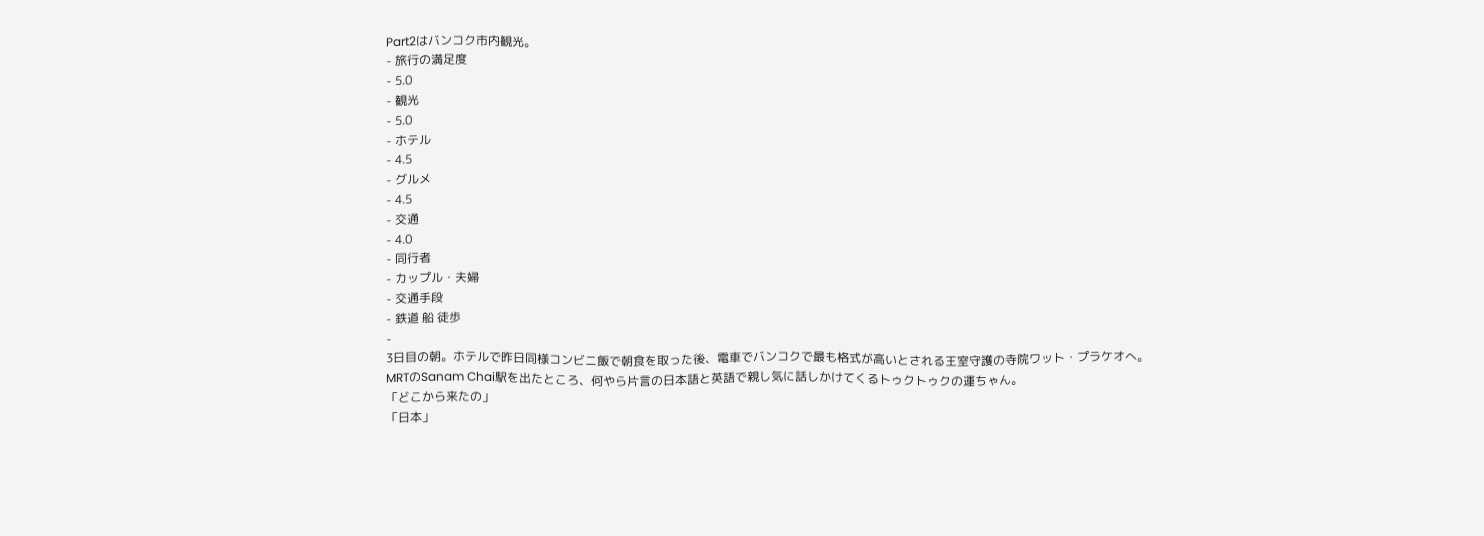Part2はバンコク市内観光。
- 旅行の満足度
- 5.0
- 観光
- 5.0
- ホテル
- 4.5
- グルメ
- 4.5
- 交通
- 4.0
- 同行者
- カップル・夫婦
- 交通手段
- 鉄道 船 徒歩
-
3日目の朝。ホテルで昨日同様コンビニ飯で朝食を取った後、電車でバンコクで最も格式が高いとされる王室守護の寺院ワット・プラケオへ。
MRTのSanam Chai駅を出たところ、何やら片言の日本語と英語で親し気に話しかけてくるトゥクトゥクの運ちゃん。
「どこから来たの」
「日本」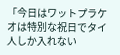「今日はワットプラケオは特別な祝日でタイ人しか入れない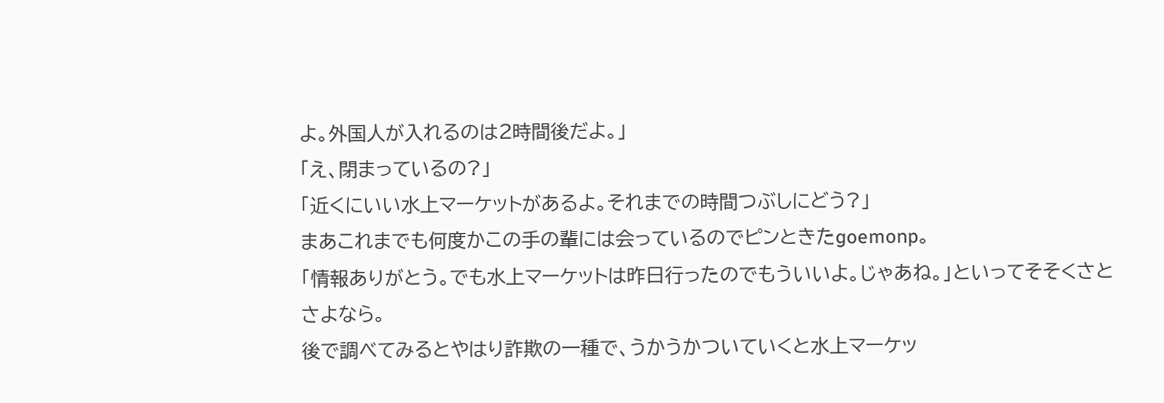よ。外国人が入れるのは2時間後だよ。」
「え、閉まっているの?」
「近くにいい水上マーケットがあるよ。それまでの時間つぶしにどう?」
まあこれまでも何度かこの手の輩には会っているのでピンときたgoemonp。
「情報ありがとう。でも水上マーケットは昨日行ったのでもういいよ。じゃあね。」といってそそくさとさよなら。
後で調べてみるとやはり詐欺の一種で、うかうかついていくと水上マーケッ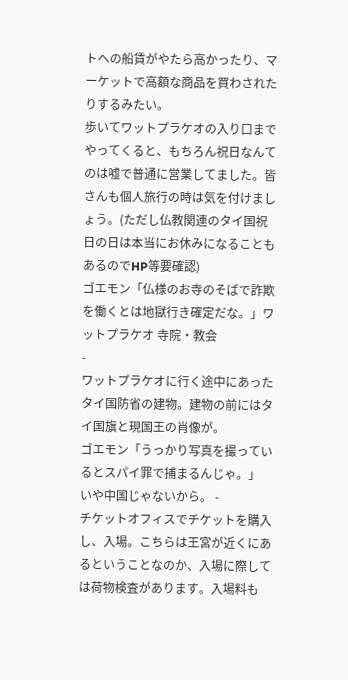トへの船賃がやたら高かったり、マーケットで高額な商品を買わされたりするみたい。
歩いてワットプラケオの入り口までやってくると、もちろん祝日なんてのは嘘で普通に営業してました。皆さんも個人旅行の時は気を付けましょう。(ただし仏教関連のタイ国祝日の日は本当にお休みになることもあるのでHP等要確認)
ゴエモン「仏様のお寺のそばで詐欺を働くとは地獄行き確定だな。」ワットプラケオ 寺院・教会
-
ワットプラケオに行く途中にあったタイ国防省の建物。建物の前にはタイ国旗と現国王の肖像が。
ゴエモン「うっかり写真を撮っているとスパイ罪で捕まるんじゃ。」
いや中国じゃないから。 -
チケットオフィスでチケットを購入し、入場。こちらは王宮が近くにあるということなのか、入場に際しては荷物検査があります。入場料も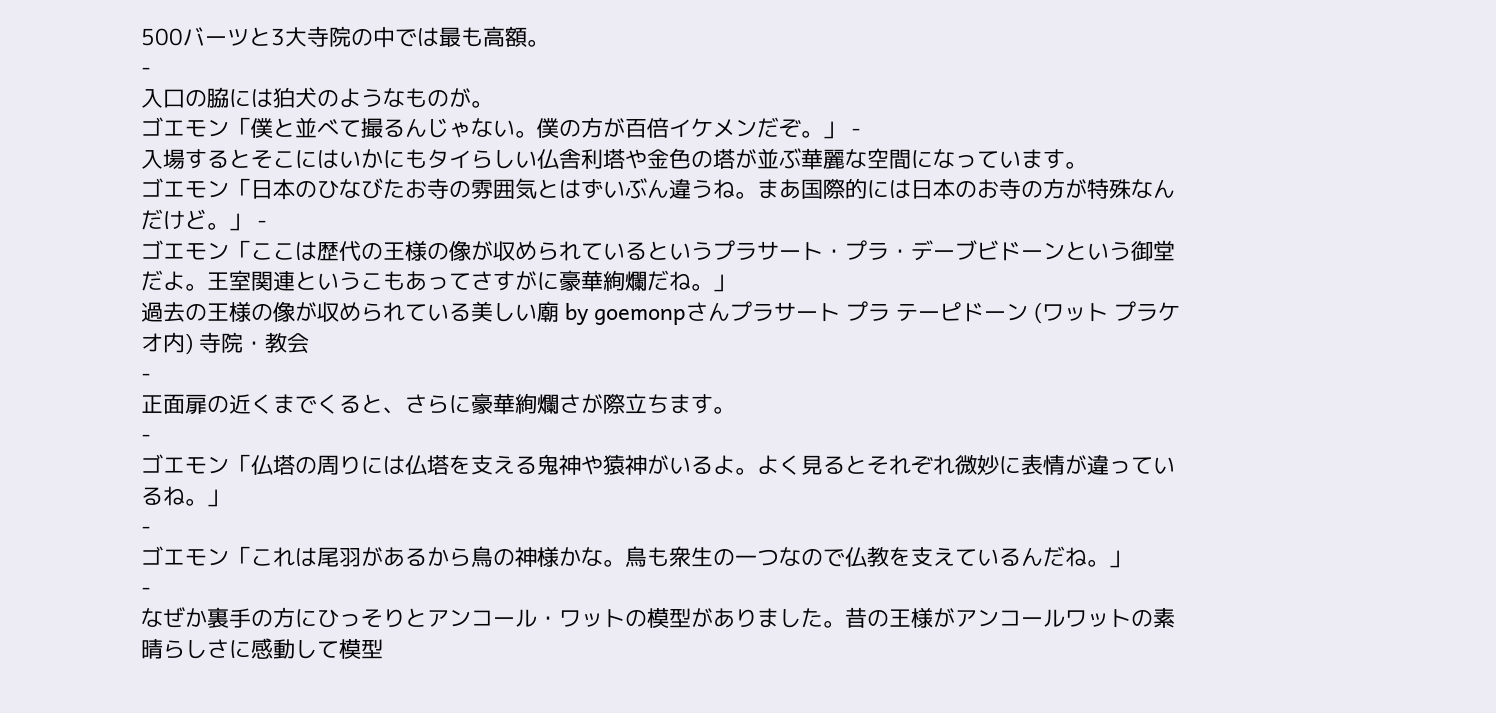500バーツと3大寺院の中では最も高額。
-
入口の脇には狛犬のようなものが。
ゴエモン「僕と並べて撮るんじゃない。僕の方が百倍イケメンだぞ。」 -
入場するとそこにはいかにもタイらしい仏舎利塔や金色の塔が並ぶ華麗な空間になっています。
ゴエモン「日本のひなびたお寺の雰囲気とはずいぶん違うね。まあ国際的には日本のお寺の方が特殊なんだけど。」 -
ゴエモン「ここは歴代の王様の像が収められているというプラサート・プラ・デーブビドーンという御堂だよ。王室関連というこもあってさすがに豪華絢爛だね。」
過去の王様の像が収められている美しい廟 by goemonpさんプラサート プラ テーピドーン (ワット プラケオ内) 寺院・教会
-
正面扉の近くまでくると、さらに豪華絢爛さが際立ちます。
-
ゴエモン「仏塔の周りには仏塔を支える鬼神や猿神がいるよ。よく見るとそれぞれ微妙に表情が違っているね。」
-
ゴエモン「これは尾羽があるから鳥の神様かな。鳥も衆生の一つなので仏教を支えているんだね。」
-
なぜか裏手の方にひっそりとアンコール・ワットの模型がありました。昔の王様がアンコールワットの素晴らしさに感動して模型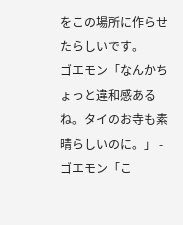をこの場所に作らせたらしいです。
ゴエモン「なんかちょっと違和感あるね。タイのお寺も素晴らしいのに。」 -
ゴエモン「こ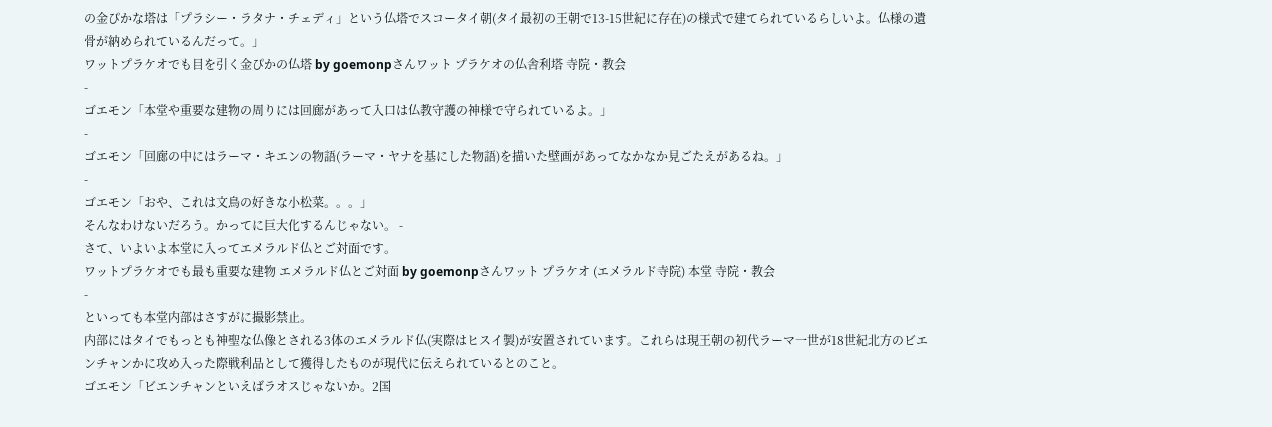の金ぴかな塔は「プラシー・ラタナ・チェディ」という仏塔でスコータイ朝(タイ最初の王朝で13-15世紀に存在)の様式で建てられているらしいよ。仏様の遺骨が納められているんだって。」
ワットプラケオでも目を引く金ぴかの仏塔 by goemonpさんワット プラケオの仏舎利塔 寺院・教会
-
ゴエモン「本堂や重要な建物の周りには回廊があって入口は仏教守護の神様で守られているよ。」
-
ゴエモン「回廊の中にはラーマ・キエンの物語(ラーマ・ヤナを基にした物語)を描いた壁画があってなかなか見ごたえがあるね。」
-
ゴエモン「おや、これは文鳥の好きな小松菜。。。」
そんなわけないだろう。かってに巨大化するんじゃない。 -
さて、いよいよ本堂に入ってエメラルド仏とご対面です。
ワットプラケオでも最も重要な建物 エメラルド仏とご対面 by goemonpさんワット プラケオ (エメラルド寺院) 本堂 寺院・教会
-
といっても本堂内部はさすがに撮影禁止。
内部にはタイでもっとも神聖な仏像とされる3体のエメラルド仏(実際はヒスイ製)が安置されています。これらは現王朝の初代ラーマ一世が18世紀北方のビエンチャンかに攻め入った際戦利品として獲得したものが現代に伝えられているとのこと。
ゴエモン「ビエンチャンといえばラオスじゃないか。2国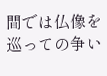間では仏像を巡っての争い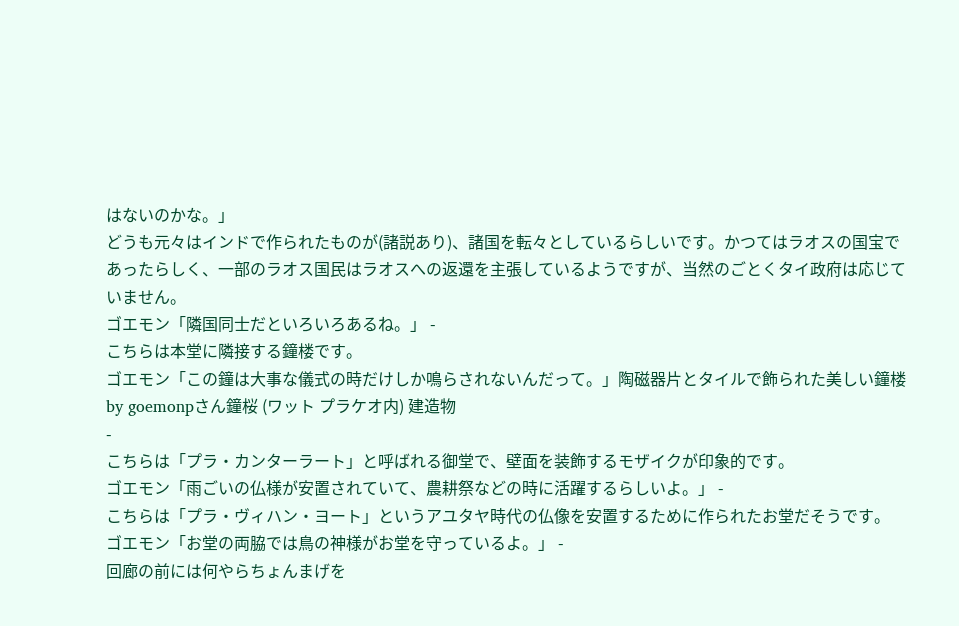はないのかな。」
どうも元々はインドで作られたものが(諸説あり)、諸国を転々としているらしいです。かつてはラオスの国宝であったらしく、一部のラオス国民はラオスへの返還を主張しているようですが、当然のごとくタイ政府は応じていません。
ゴエモン「隣国同士だといろいろあるね。」 -
こちらは本堂に隣接する鐘楼です。
ゴエモン「この鐘は大事な儀式の時だけしか鳴らされないんだって。」陶磁器片とタイルで飾られた美しい鐘楼 by goemonpさん鐘桜 (ワット プラケオ内) 建造物
-
こちらは「プラ・カンターラート」と呼ばれる御堂で、壁面を装飾するモザイクが印象的です。
ゴエモン「雨ごいの仏様が安置されていて、農耕祭などの時に活躍するらしいよ。」 -
こちらは「プラ・ヴィハン・ヨート」というアユタヤ時代の仏像を安置するために作られたお堂だそうです。
ゴエモン「お堂の両脇では鳥の神様がお堂を守っているよ。」 -
回廊の前には何やらちょんまげを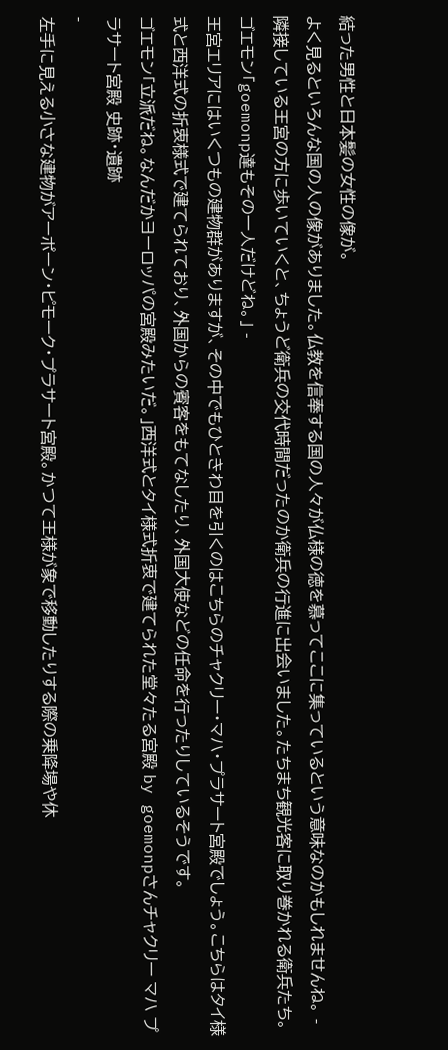結った男性と日本髪の女性の像が。
よく見るといろんな国の人の像がありました。仏教を信奉する国の人々が仏様の徳を慕ってここに集っているという意味なのかもしれませんね。 -
隣接している王宮の方に歩いていくと、ちょうど衛兵の交代時間だったのか衛兵の行進に出会いました。たちまち観光客に取り巻かれる衛兵たち。
ゴエモン「goemonp達もその一人だけどね。」 -
王宮エリアにはいくつもの建物群がありますが、その中でもひときわ目を引くのはこちらのチャクリー・マハ・プラサート宮殿でしょう。こちらはタイ様式と西洋式の折衷様式で建てられており、外国からの賓客をもてなしたり、外国大使などの任命を行ったりしているそうです。
ゴエモン「立派だね。なんだかヨーロッパの宮殿みたいだ。」西洋式とタイ様式折衷で建てられた堂々たる宮殿 by goemonpさんチャクリー マハ プラサート宮殿 史跡・遺跡
-
左手に見える小さな建物がアーポーン・ピモーク・プラサート宮殿。かつて王様が象で移動したりする際の乗降場や休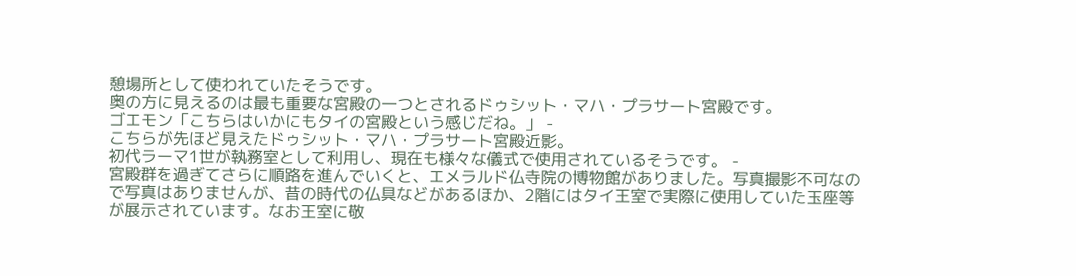憩場所として使われていたそうです。
奥の方に見えるのは最も重要な宮殿の一つとされるドゥシット・マハ・プラサート宮殿です。
ゴエモン「こちらはいかにもタイの宮殿という感じだね。」 -
こちらが先ほど見えたドゥシット・マハ・プラサート宮殿近影。
初代ラーマ1世が執務室として利用し、現在も様々な儀式で使用されているそうです。 -
宮殿群を過ぎてさらに順路を進んでいくと、エメラルド仏寺院の博物館がありました。写真撮影不可なので写真はありませんが、昔の時代の仏具などがあるほか、2階にはタイ王室で実際に使用していた玉座等が展示されています。なお王室に敬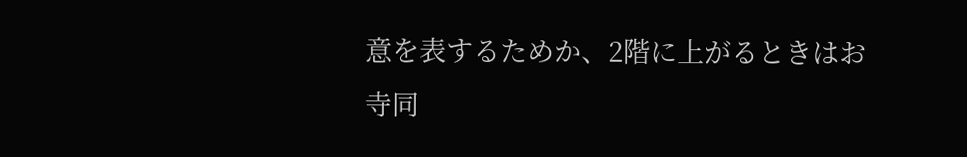意を表するためか、2階に上がるときはお寺同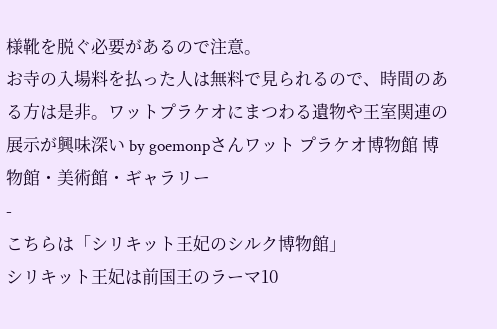様靴を脱ぐ必要があるので注意。
お寺の入場料を払った人は無料で見られるので、時間のある方は是非。ワットプラケオにまつわる遺物や王室関連の展示が興味深い by goemonpさんワット プラケオ博物館 博物館・美術館・ギャラリー
-
こちらは「シリキット王妃のシルク博物館」
シリキット王妃は前国王のラーマ10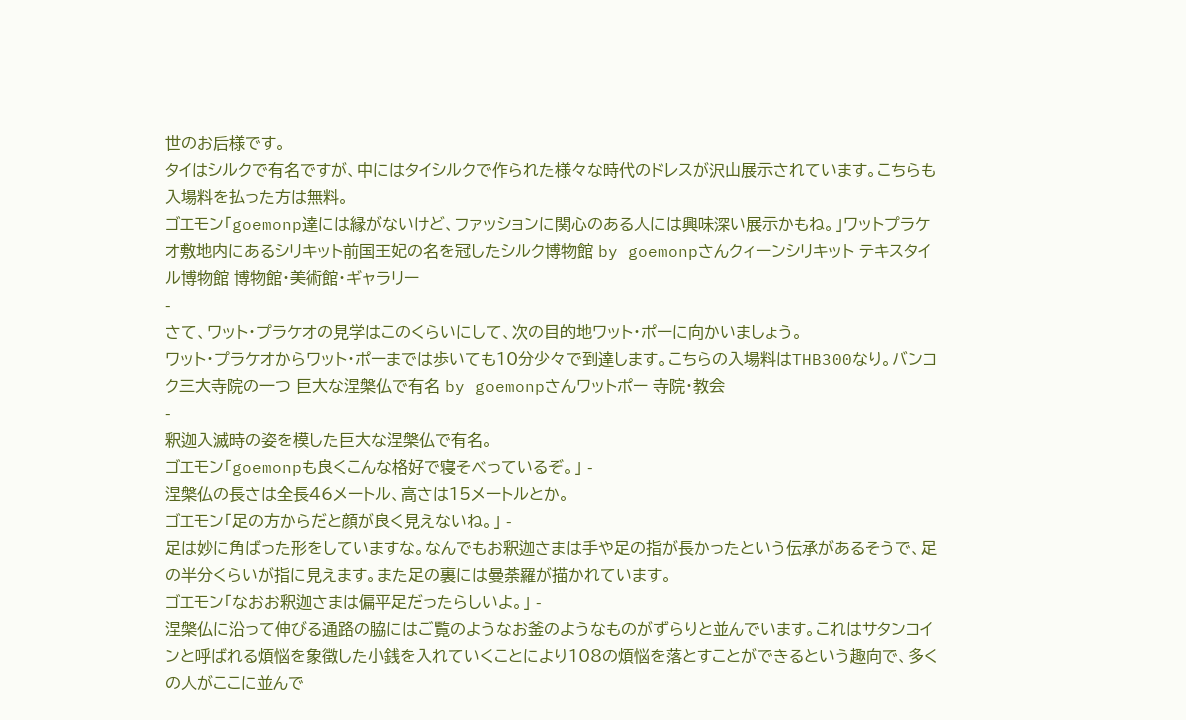世のお后様です。
タイはシルクで有名ですが、中にはタイシルクで作られた様々な時代のドレスが沢山展示されています。こちらも入場料を払った方は無料。
ゴエモン「goemonp達には縁がないけど、ファッションに関心のある人には興味深い展示かもね。」ワットプラケオ敷地内にあるシリキット前国王妃の名を冠したシルク博物館 by goemonpさんクィーンシリキット テキスタイル博物館 博物館・美術館・ギャラリー
-
さて、ワット・プラケオの見学はこのくらいにして、次の目的地ワット・ポーに向かいましょう。
ワット・プラケオからワット・ポーまでは歩いても10分少々で到達します。こちらの入場料はTHB300なり。バンコク三大寺院の一つ 巨大な涅槃仏で有名 by goemonpさんワットポー 寺院・教会
-
釈迦入滅時の姿を模した巨大な涅槃仏で有名。
ゴエモン「goemonpも良くこんな格好で寝そべっているぞ。」 -
涅槃仏の長さは全長46メートル、高さは15メートルとか。
ゴエモン「足の方からだと顔が良く見えないね。」 -
足は妙に角ばった形をしていますな。なんでもお釈迦さまは手や足の指が長かったという伝承があるそうで、足の半分くらいが指に見えます。また足の裏には曼荼羅が描かれています。
ゴエモン「なおお釈迦さまは偏平足だったらしいよ。」 -
涅槃仏に沿って伸びる通路の脇にはご覧のようなお釜のようなものがずらりと並んでいます。これはサタンコインと呼ばれる煩悩を象徴した小銭を入れていくことにより108の煩悩を落とすことができるという趣向で、多くの人がここに並んで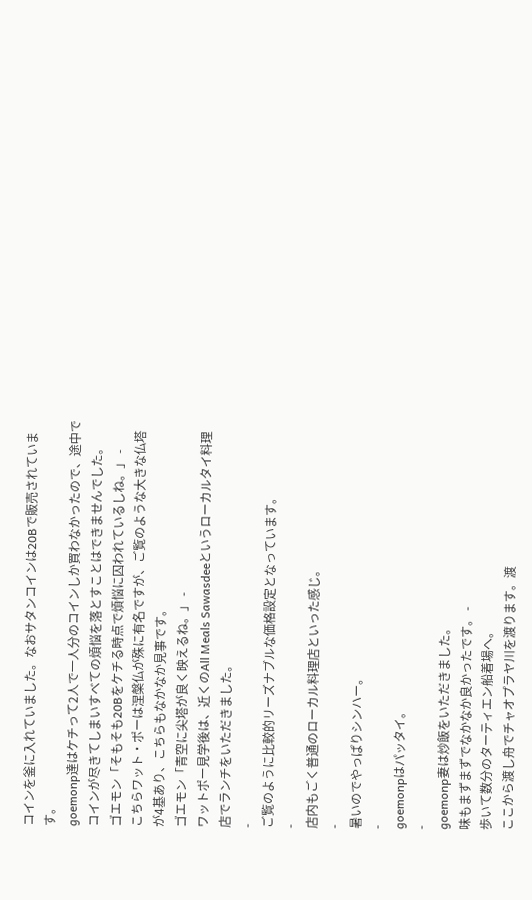コインを釜に入れていました。なおサタンコインは20Bで販売されています。
goemonp達はケチって2人で一人分のコインしか買わなかったので、途中でコインが尽きてしまいすべての煩悩を落とすことはできませんでした。
ゴエモン「そもそも20Bをケチる時点で煩悩に囚われているしね。」 -
こちらワット・ポーは涅槃仏が殊に有名ですが、ご覧のような大きな仏塔が4基あり、こちらもなかなか見事です。
ゴエモン「青空に尖塔が良く映えるね。」 -
ワットポー見学後は、近くのAll Meals Sawasdeeというローカルタイ料理店でランチをいただきました。
-
ご覧のように比較的リーズナブルな価格設定となっています。
-
店内もごく普通のローカル料理店といった感じ。
-
暑いのでやっぱりシンハー。
-
goemonpはパッタイ。
-
goemonp妻は炒飯をいただきました。
味もまずまずでなかなか良かったです。 -
歩いて数分のターティエン船着場へ。
ここから渡し舟でチャオプラヤ川を渡ります。渡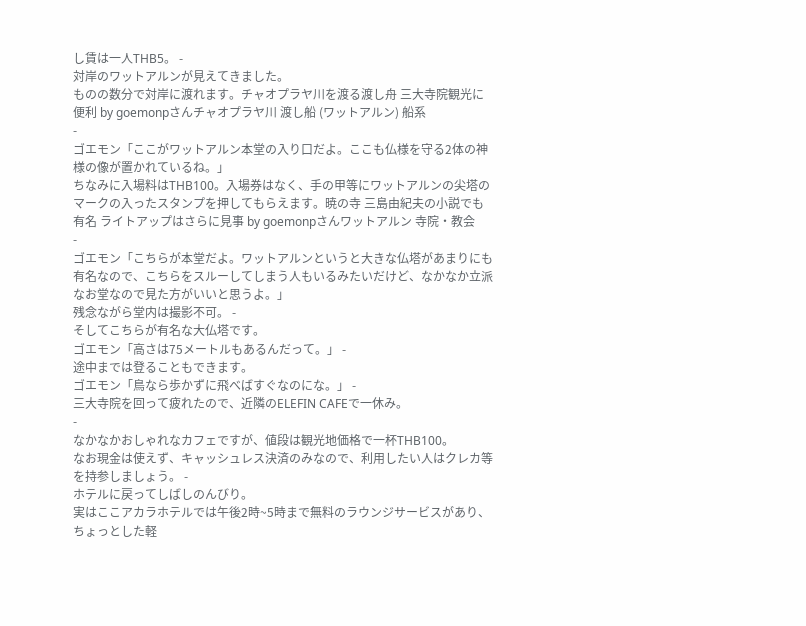し賃は一人THB5。 -
対岸のワットアルンが見えてきました。
ものの数分で対岸に渡れます。チャオプラヤ川を渡る渡し舟 三大寺院観光に便利 by goemonpさんチャオプラヤ川 渡し船 (ワットアルン) 船系
-
ゴエモン「ここがワットアルン本堂の入り口だよ。ここも仏様を守る2体の神様の像が置かれているね。」
ちなみに入場料はTHB100。入場券はなく、手の甲等にワットアルンの尖塔のマークの入ったスタンプを押してもらえます。暁の寺 三島由紀夫の小説でも有名 ライトアップはさらに見事 by goemonpさんワットアルン 寺院・教会
-
ゴエモン「こちらが本堂だよ。ワットアルンというと大きな仏塔があまりにも有名なので、こちらをスルーしてしまう人もいるみたいだけど、なかなか立派なお堂なので見た方がいいと思うよ。」
残念ながら堂内は撮影不可。 -
そしてこちらが有名な大仏塔です。
ゴエモン「高さは75メートルもあるんだって。」 -
途中までは登ることもできます。
ゴエモン「鳥なら歩かずに飛べばすぐなのにな。」 -
三大寺院を回って疲れたので、近隣のELEFIN CAFEで一休み。
-
なかなかおしゃれなカフェですが、値段は観光地価格で一杯THB100。
なお現金は使えず、キャッシュレス決済のみなので、利用したい人はクレカ等を持参しましょう。 -
ホテルに戻ってしばしのんびり。
実はここアカラホテルでは午後2時~5時まで無料のラウンジサービスがあり、ちょっとした軽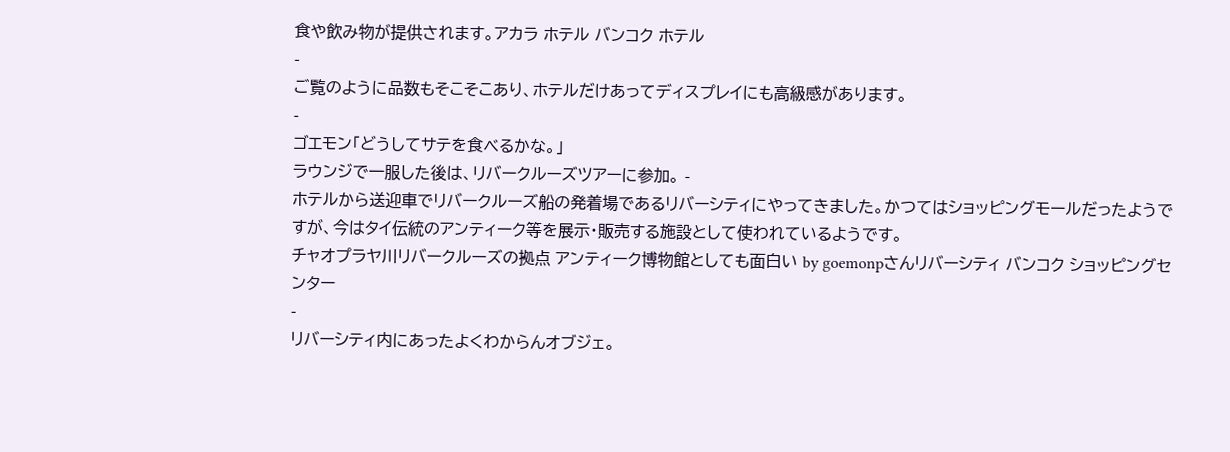食や飲み物が提供されます。アカラ ホテル バンコク ホテル
-
ご覧のように品数もそこそこあり、ホテルだけあってディスプレイにも高級感があります。
-
ゴエモン「どうしてサテを食べるかな。」
ラウンジで一服した後は、リバークルーズツアーに参加。 -
ホテルから送迎車でリバークルーズ船の発着場であるリバーシティにやってきました。かつてはショッピングモールだったようですが、今はタイ伝統のアンティーク等を展示・販売する施設として使われているようです。
チャオプラヤ川リバークルーズの拠点 アンティーク博物館としても面白い by goemonpさんリバーシティ バンコク ショッピングセンター
-
リバーシティ内にあったよくわからんオブジェ。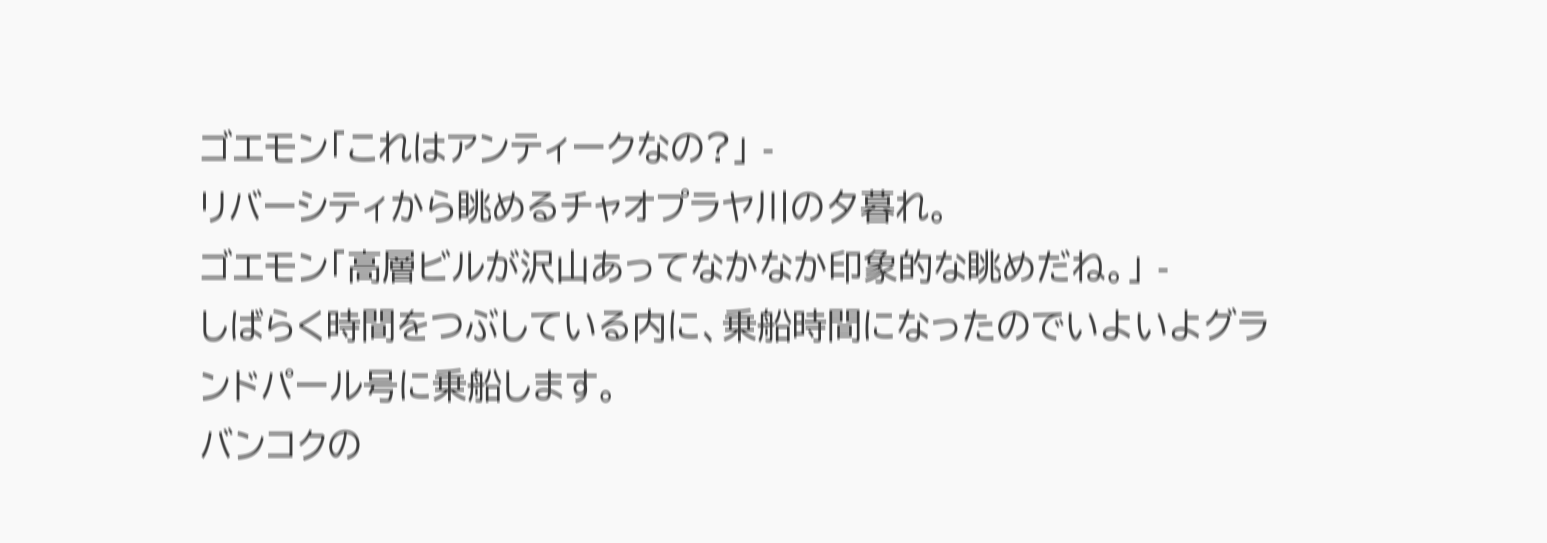ゴエモン「これはアンティークなの?」 -
リバーシティから眺めるチャオプラヤ川の夕暮れ。
ゴエモン「高層ビルが沢山あってなかなか印象的な眺めだね。」 -
しばらく時間をつぶしている内に、乗船時間になったのでいよいよグランドパール号に乗船します。
バンコクの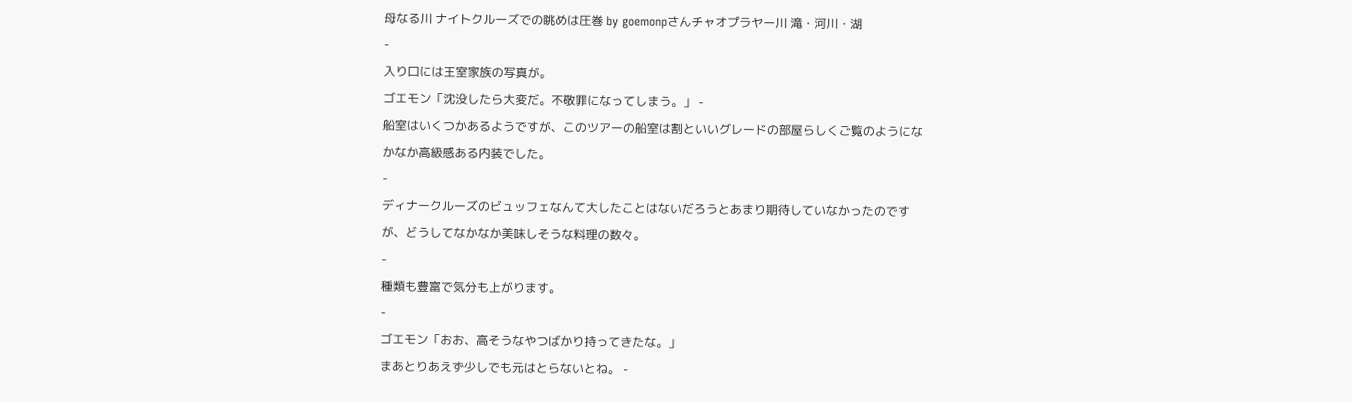母なる川 ナイトクルーズでの眺めは圧巻 by goemonpさんチャオプラヤー川 滝・河川・湖
-
入り口には王室家族の写真が。
ゴエモン「沈没したら大変だ。不敬罪になってしまう。」 -
船室はいくつかあるようですが、このツアーの船室は割といいグレードの部屋らしくご覧のようになかなか高級感ある内装でした。
-
ディナークルーズのビュッフェなんて大したことはないだろうとあまり期待していなかったのですが、どうしてなかなか美味しそうな料理の数々。
-
種類も豊富で気分も上がります。
-
ゴエモン「おお、高そうなやつばかり持ってきたな。」
まあとりあえず少しでも元はとらないとね。 -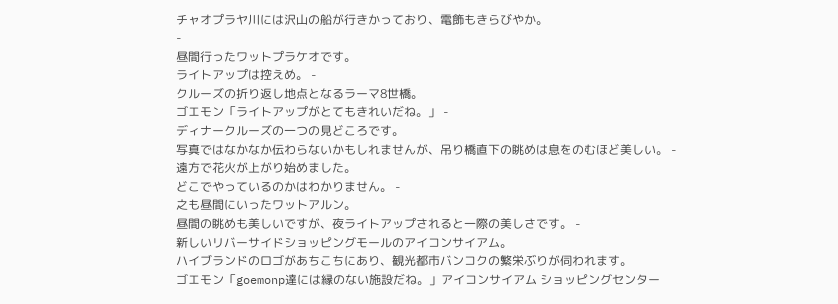チャオプラヤ川には沢山の船が行きかっており、電飾もきらびやか。
-
昼間行ったワットプラケオです。
ライトアップは控えめ。 -
クルーズの折り返し地点となるラーマ8世橋。
ゴエモン「ライトアップがとてもきれいだね。」 -
ディナークルーズの一つの見どころです。
写真ではなかなか伝わらないかもしれませんが、吊り橋直下の眺めは息をのむほど美しい。 -
遠方で花火が上がり始めました。
どこでやっているのかはわかりません。 -
之も昼間にいったワットアルン。
昼間の眺めも美しいですが、夜ライトアップされると一際の美しさです。 -
新しいリバーサイドショッピングモールのアイコンサイアム。
ハイブランドのロゴがあちこちにあり、観光都市バンコクの繁栄ぶりが伺われます。
ゴエモン「goemonp達には縁のない施設だね。」アイコンサイアム ショッピングセンター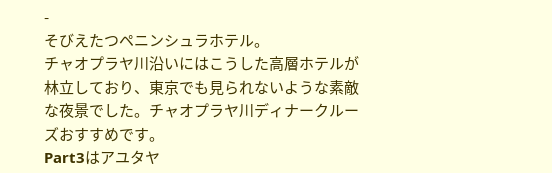-
そびえたつペニンシュラホテル。
チャオプラヤ川沿いにはこうした高層ホテルが林立しており、東京でも見られないような素敵な夜景でした。チャオプラヤ川ディナークルーズおすすめです。
Part3はアユタヤ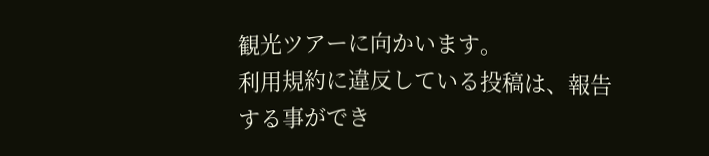観光ツアーに向かいます。
利用規約に違反している投稿は、報告する事ができ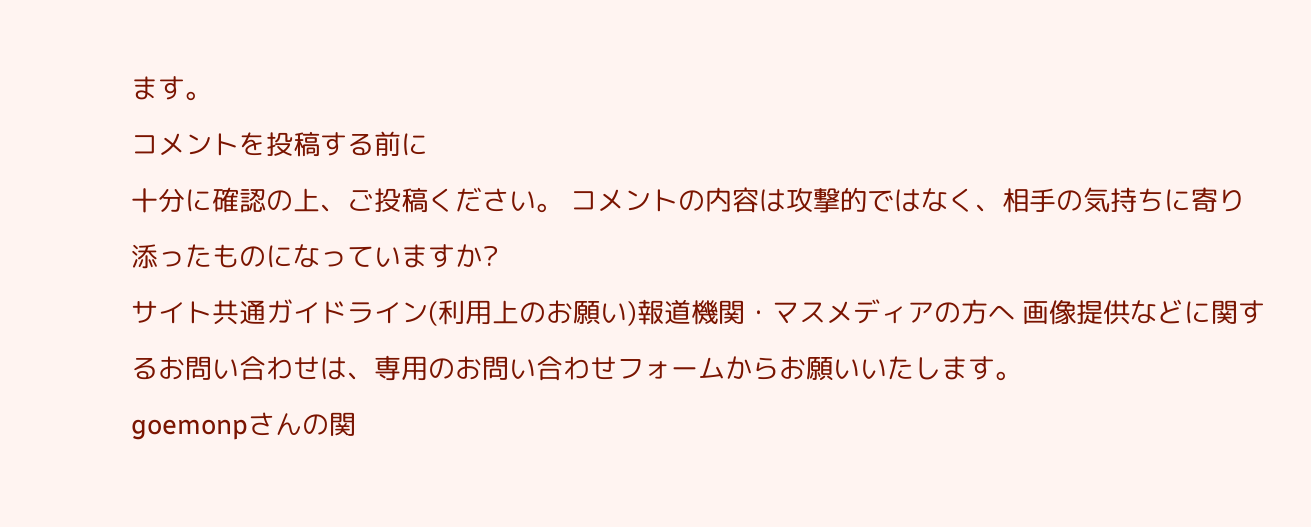ます。
コメントを投稿する前に
十分に確認の上、ご投稿ください。 コメントの内容は攻撃的ではなく、相手の気持ちに寄り添ったものになっていますか?
サイト共通ガイドライン(利用上のお願い)報道機関・マスメディアの方へ 画像提供などに関するお問い合わせは、専用のお問い合わせフォームからお願いいたします。
goemonpさんの関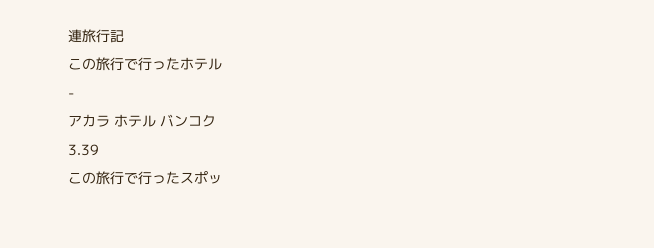連旅行記
この旅行で行ったホテル
-
アカラ ホテル バンコク
3.39
この旅行で行ったスポッ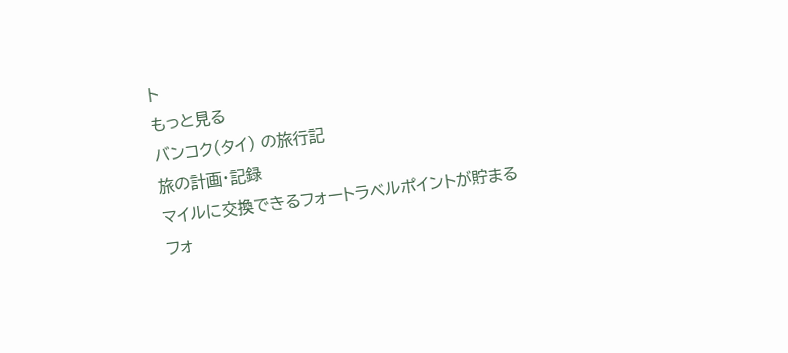ト
もっと見る
バンコク(タイ) の旅行記
旅の計画・記録
マイルに交換できるフォートラベルポイントが貯まる
フォ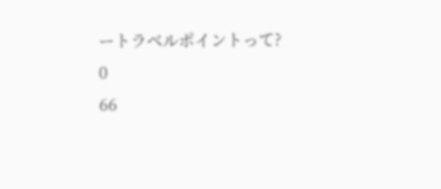ートラベルポイントって?
0
66